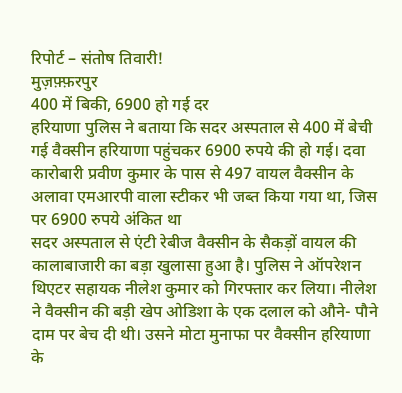रिपोर्ट – संतोष तिवारी!
मुज़फ़्फ़रपुर
400 में बिकी, 6900 हो गई दर
हरियाणा पुलिस ने बताया कि सदर अस्पताल से 400 में बेची गई वैक्सीन हरियाणा पहुंचकर 6900 रुपये की हो गई। दवा कारोबारी प्रवीण कुमार के पास से 497 वायल वैक्सीन के अलावा एमआरपी वाला स्टीकर भी जब्त किया गया था, जिस पर 6900 रुपये अंकित था
सदर अस्पताल से एंटी रेबीज वैक्सीन के सैकड़ों वायल की कालाबाजारी का बड़ा खुलासा हुआ है। पुलिस ने ऑपरेशन थिएटर सहायक नीलेश कुमार को गिरफ्तार कर लिया। नीलेश ने वैक्सीन की बड़ी खेप ओडिशा के एक दलाल को औने- पौने दाम पर बेच दी थी। उसने मोटा मुनाफा पर वैक्सीन हरियाणा के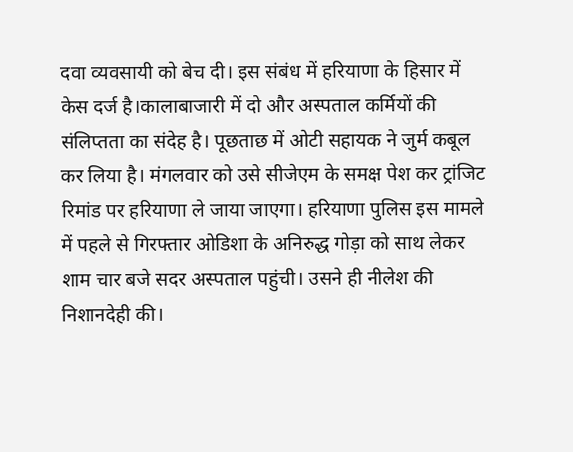दवा व्यवसायी को बेच दी। इस संबंध में हरियाणा के हिसार में केस दर्ज है।कालाबाजारी में दो और अस्पताल कर्मियों की संलिप्तता का संदेह है। पूछताछ में ओटी सहायक ने जुर्म कबूल कर लिया है। मंगलवार को उसे सीजेएम के समक्ष पेश कर ट्रांजिट
रिमांड पर हरियाणा ले जाया जाएगा। हरियाणा पुलिस इस मामले में पहले से गिरफ्तार ओडिशा के अनिरुद्ध गोड़ा को साथ लेकर शाम चार बजे सदर अस्पताल पहुंची। उसने ही नीलेश की निशानदेही की।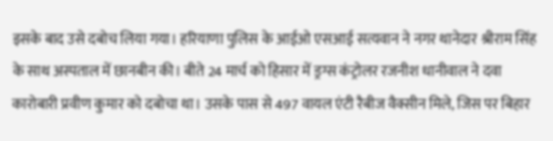इसके बाद उसे दबोच लिया गया। हरियाणा पुलिस के आईओ एसआई सत्यवान ने नगर थानेदार श्रीराम सिंह के साथ अस्पताल में छानबीन की। बीते 24 मार्च को हिसार में ड्रग्स कंट्रोलर रजनीश धानीवाल ने दवा कारोबारी प्रवीण कुमार को दबोचा था। उसके पास से 497 वायल एंटी रैबीज वैक्सीन मिले, जिस पर बिहार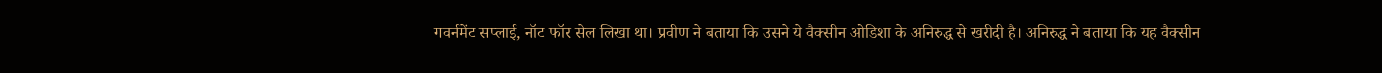गवर्नमेंट सप्लाई, नॉट फॉर सेल लिखा था। प्रवीण ने बताया कि उसने ये वैक्सीन ओडिशा के अनिरुद्ध से खरीदी है। अनिरुद्ध ने बताया कि यह वैक्सीन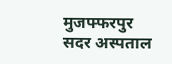मुजफ्फरपुर सदर अस्पताल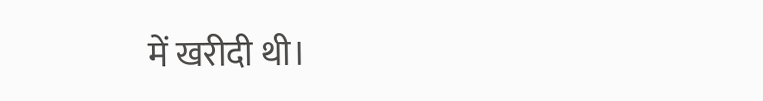में खरीदी थी।